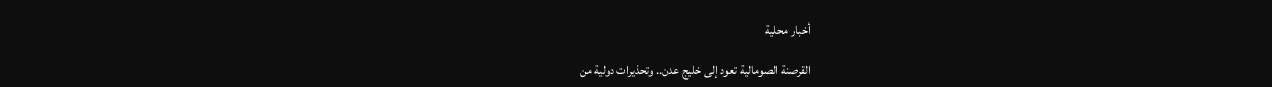أخبار محلية

القرصنة الصومالية تعود إلى خليج عدن.. وتحذيرات دولية من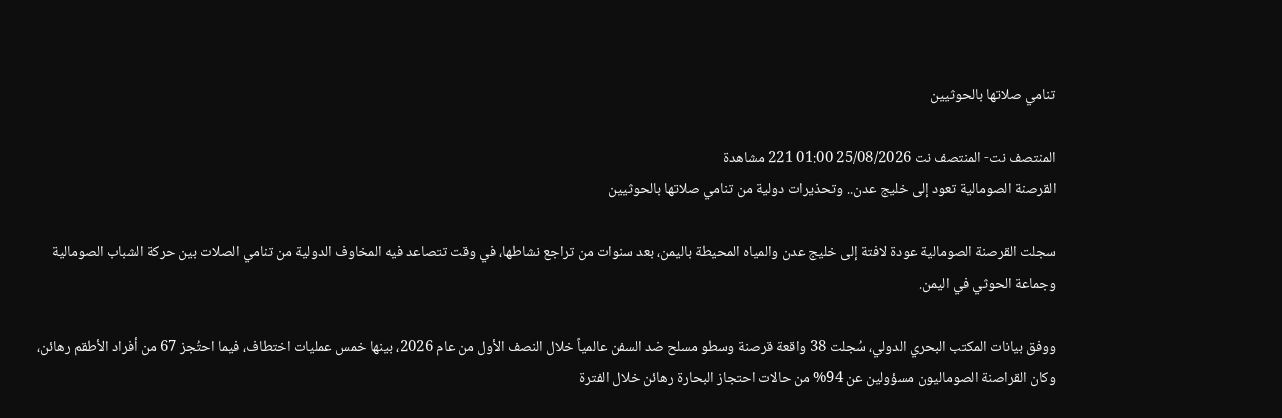تنامي صلاتها بالحوثيين

المنتصف نت- المنتصف نت 25/08/2026 01:00 221 مشاهدة
القرصنة الصومالية تعود إلى خليج عدن.. وتحذيرات دولية من تنامي صلاتها بالحوثيين

سجلت القرصنة الصومالية عودة لافتة إلى خليج عدن والمياه المحيطة باليمن، بعد سنوات من تراجع نشاطها، في وقت تتصاعد فيه المخاوف الدولية من تنامي الصلات بين حركة الشباب الصومالية وجماعة الحوثي في اليمن.

ووفق بيانات المكتب البحري الدولي، سُجلت 38 واقعة قرصنة وسطو مسلح ضد السفن عالمياً خلال النصف الأول من عام 2026، بينها خمس عمليات اختطاف، فيما احتُجز 67 من أفراد الأطقم رهائن، وكان القراصنة الصوماليون مسؤولين عن 94% من حالات احتجاز البحارة رهائن خلال الفترة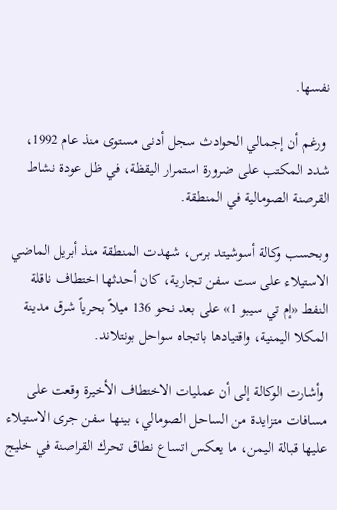نفسها.

 ورغم أن إجمالي الحوادث سجل أدنى مستوى منذ عام 1992، شدد المكتب على ضرورة استمرار اليقظة، في ظل عودة نشاط القرصنة الصومالية في المنطقة.

وبحسب وكالة أسوشيتد برس، شهدت المنطقة منذ أبريل الماضي الاستيلاء على ست سفن تجارية، كان أحدثها اختطاف ناقلة النفط «إم تي سيبو 1» على بعد نحو 136 ميلاً بحرياً شرق مدينة المكلا اليمنية، واقتيادها باتجاه سواحل بونتلاند.

 وأشارت الوكالة إلى أن عمليات الاختطاف الأخيرة وقعت على مسافات متزايدة من الساحل الصومالي، بينها سفن جرى الاستيلاء عليها قبالة اليمن، ما يعكس اتساع نطاق تحرك القراصنة في خليج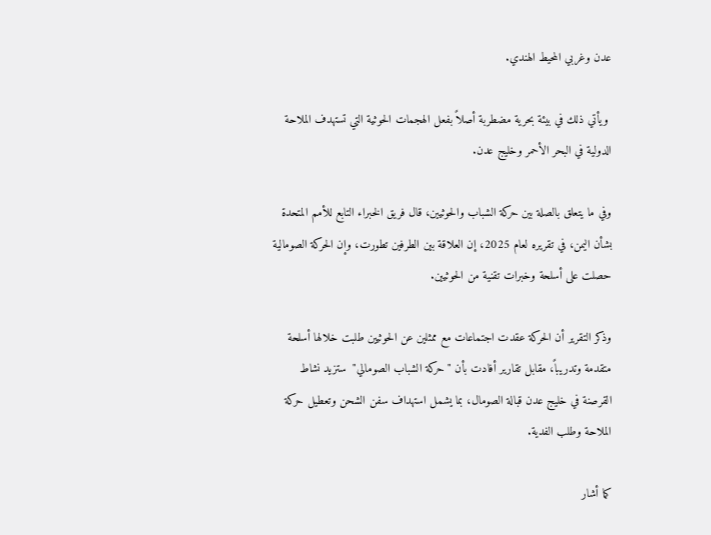عدن وغربي المحيط الهندي.

 ويأتي ذلك في بيئة بحرية مضطربة أصلاً بفعل الهجمات الحوثية التي تستهدف الملاحة الدولية في البحر الأحمر وخليج عدن.

وفي ما يتعلق بالصلة بين حركة الشباب والحوثيين، قال فريق الخبراء التابع للأمم المتحدة بشأن اليمن، في تقريره لعام 2025، إن العلاقة بين الطرفين تطورت، وإن الحركة الصومالية حصلت على أسلحة وخبرات تقنية من الحوثيين.

وذكر التقرير أن الحركة عقدت اجتماعات مع ممثلين عن الحوثيين طلبت خلالها أسلحة متقدمة وتدريباً، مقابل تقارير أفادت بأن " حركة الشباب الصومالي"  ستزيد نشاط القرصنة في خليج عدن قبالة الصومال، بما يشمل استهداف سفن الشحن وتعطيل حركة الملاحة وطلب الفدية.

كما أشار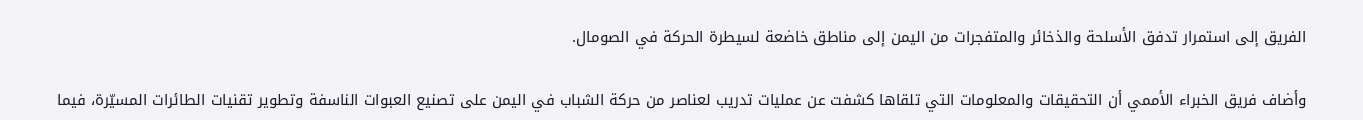الفريق إلى استمرار تدفق الأسلحة والذخائر والمتفجرات من اليمن إلى مناطق خاضعة لسيطرة الحركة في الصومال.

وأضاف فريق الخبراء الأممي أن التحقيقات والمعلومات التي تلقاها كشفت عن عمليات تدريب لعناصر من حركة الشباب في اليمن على تصنيع العبوات الناسفة وتطوير تقنيات الطائرات المسيّرة، فيما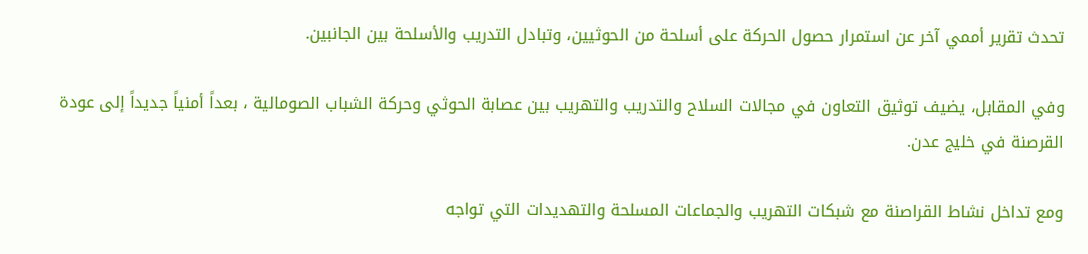تحدث تقرير أممي آخر عن استمرار حصول الحركة على أسلحة من الحوثيين، وتبادل التدريب والأسلحة بين الجانبين.

وفي المقابل، يضيف توثيق التعاون في مجالات السلاح والتدريب والتهريب بين عصابة الحوثي وحركة الشباب الصومالية ، بعداً أمنياً جديداً إلى عودة القرصنة في خليج عدن.

ومع تداخل نشاط القراصنة مع شبكات التهريب والجماعات المسلحة والتهديدات التي تواجه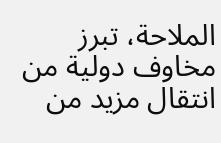الملاحة، تبرز مخاوف دولية من انتقال مزيد من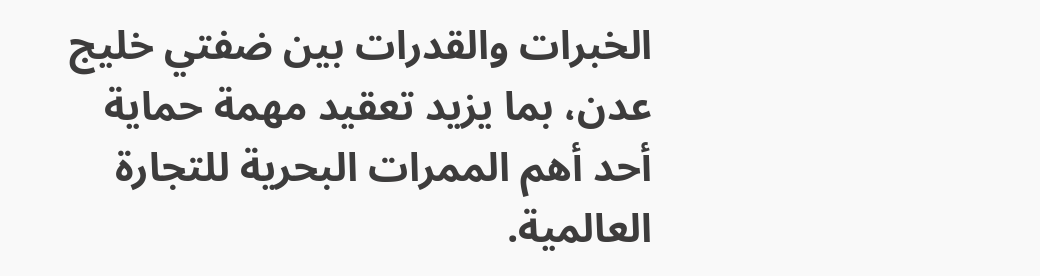الخبرات والقدرات بين ضفتي خليج عدن، بما يزيد تعقيد مهمة حماية أحد أهم الممرات البحرية للتجارة العالمية.